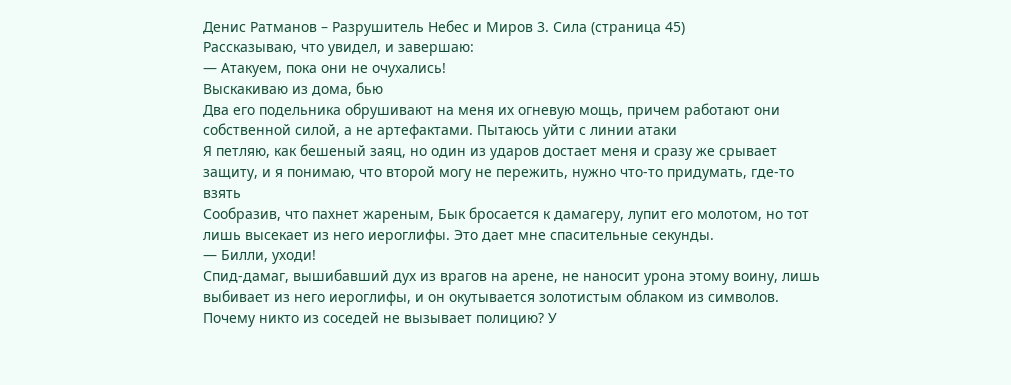Денис Ратманов – Разрушитель Небес и Миров 3. Сила (страница 45)
Рассказываю, что увидел, и завершаю:
— Атакуем, пока они не очухались!
Выскакиваю из дома, бью
Два его подельника обрушивают на меня их огневую мощь, причем работают они собственной силой, а не артефактами. Пытаюсь уйти с линии атаки
Я петляю, как бешеный заяц, но один из ударов достает меня и сразу же срывает защиту, и я понимаю, что второй могу не пережить, нужно что-то придумать, где-то взять
Сообразив, что пахнет жареным, Бык бросается к дамагеру, лупит его молотом, но тот лишь высекает из него иероглифы. Это дает мне спасительные секунды.
— Билли, уходи!
Спид-дамаг, вышибавший дух из врагов на арене, не наносит урона этому воину, лишь выбивает из него иероглифы, и он окутывается золотистым облаком из символов.
Почему никто из соседей не вызывает полицию? У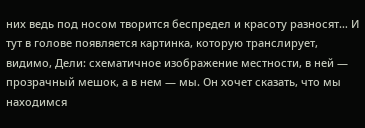них ведь под носом творится беспредел и красоту разносят… И тут в голове появляется картинка, которую транслирует, видимо, Дели: схематичное изображение местности, в ней — прозрачный мешок, а в нем — мы. Он хочет сказать, что мы находимся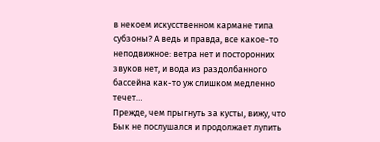в некоем искусственном кармане типа субзоны? А ведь и правда, все какое-то неподвижное: ветра нет и посторонних звуков нет, и вода из раздолбанного бассейна как-то уж слишком медленно течет…
Прежде, чем прыгнуть за кусты, вижу, что Бык не послушался и продолжает лупить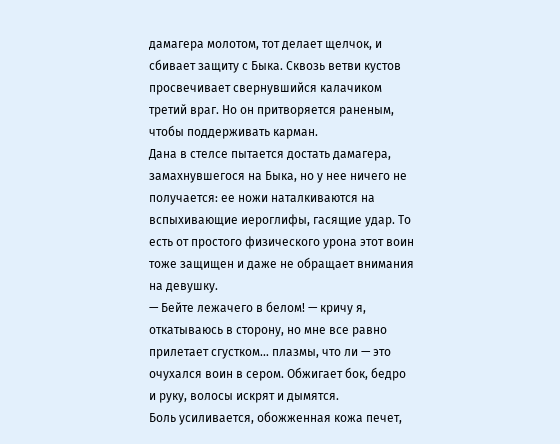дамагера молотом, тот делает щелчок, и сбивает защиту с Быка. Сквозь ветви кустов просвечивает свернувшийся калачиком третий враг. Но он притворяется раненым, чтобы поддерживать карман.
Дана в стелсе пытается достать дамагера, замахнувшегося на Быка, но у нее ничего не получается: ее ножи наталкиваются на вспыхивающие иероглифы, гасящие удар. То есть от простого физического урона этот воин тоже защищен и даже не обращает внимания на девушку.
— Бейте лежачего в белом! — кричу я, откатываюсь в сторону, но мне все равно прилетает сгустком… плазмы, что ли — это очухался воин в сером. Обжигает бок, бедро и руку, волосы искрят и дымятся.
Боль усиливается, обожженная кожа печет,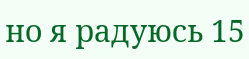но я радуюсь 15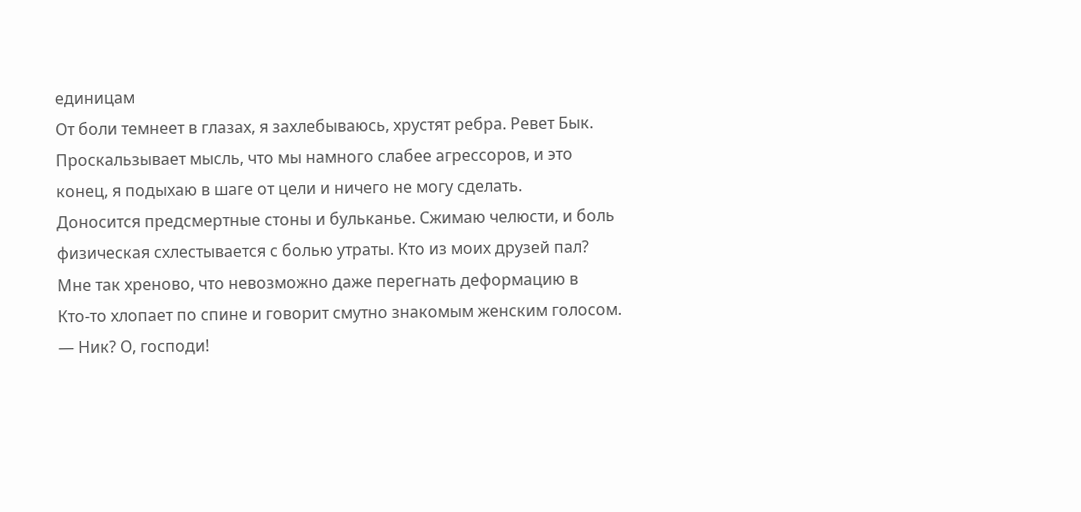единицам
От боли темнеет в глазах, я захлебываюсь, хрустят ребра. Ревет Бык. Проскальзывает мысль, что мы намного слабее агрессоров, и это конец, я подыхаю в шаге от цели и ничего не могу сделать.
Доносится предсмертные стоны и бульканье. Сжимаю челюсти, и боль физическая схлестывается с болью утраты. Кто из моих друзей пал? Мне так хреново, что невозможно даже перегнать деформацию в
Кто-то хлопает по спине и говорит смутно знакомым женским голосом.
— Ник? О, господи!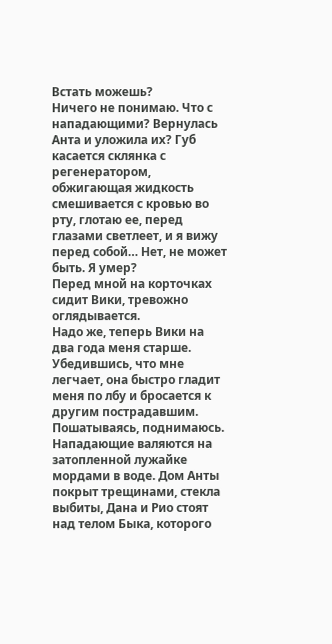Встать можешь?
Ничего не понимаю. Что с нападающими? Вернулась Анта и уложила их? Губ касается склянка с регенератором, обжигающая жидкость смешивается с кровью во рту, глотаю ее, перед глазами светлеет, и я вижу перед собой… Нет, не может быть. Я умер?
Перед мной на корточках сидит Вики, тревожно оглядывается.
Надо же, теперь Вики на два года меня старше. Убедившись, что мне легчает, она быстро гладит меня по лбу и бросается к другим пострадавшим.
Пошатываясь, поднимаюсь. Нападающие валяются на затопленной лужайке мордами в воде. Дом Анты покрыт трещинами, стекла выбиты, Дана и Рио стоят над телом Быка, которого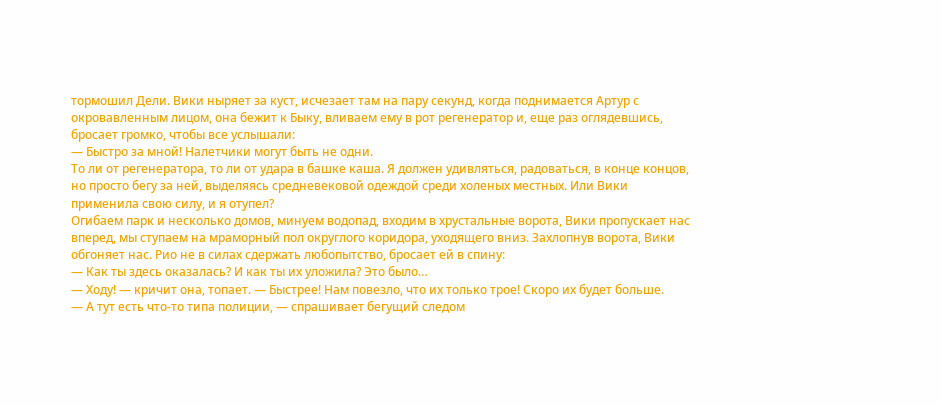тормошил Дели. Вики ныряет за куст, исчезает там на пару секунд, когда поднимается Артур с окровавленным лицом, она бежит к Быку, вливаем ему в рот регенератор и, еще раз оглядевшись, бросает громко, чтобы все услышали:
— Быстро за мной! Налетчики могут быть не одни.
То ли от регенератора, то ли от удара в башке каша. Я должен удивляться, радоваться, в конце концов, но просто бегу за ней, выделяясь средневековой одеждой среди холеных местных. Или Вики применила свою силу, и я отупел?
Огибаем парк и несколько домов, минуем водопад, входим в хрустальные ворота, Вики пропускает нас вперед, мы ступаем на мраморный пол округлого коридора, уходящего вниз. Захлопнув ворота, Вики обгоняет нас. Рио не в силах сдержать любопытство, бросает ей в спину:
— Как ты здесь оказалась? И как ты их уложила? Это было…
— Ходу! — кричит она, топает. — Быстрее! Нам повезло, что их только трое! Скоро их будет больше.
— А тут есть что-то типа полиции, — спрашивает бегущий следом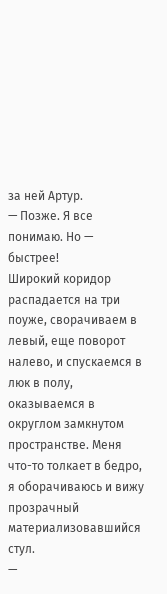за ней Артур.
— Позже. Я все понимаю. Но — быстрее!
Широкий коридор распадается на три поуже, сворачиваем в левый, еще поворот налево, и спускаемся в люк в полу, оказываемся в округлом замкнутом пространстве. Меня что-то толкает в бедро, я оборачиваюсь и вижу прозрачный материализовавшийся стул.
—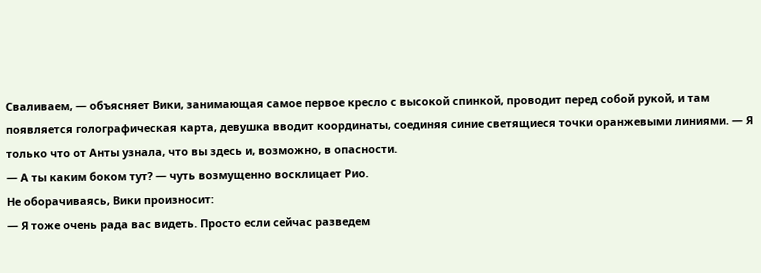Сваливаем, — объясняет Вики, занимающая самое первое кресло с высокой спинкой, проводит перед собой рукой, и там появляется голографическая карта, девушка вводит координаты, соединяя синие светящиеся точки оранжевыми линиями. — Я только что от Анты узнала, что вы здесь и, возможно, в опасности.
— А ты каким боком тут? — чуть возмущенно восклицает Рио.
Не оборачиваясь, Вики произносит:
— Я тоже очень рада вас видеть. Просто если сейчас разведем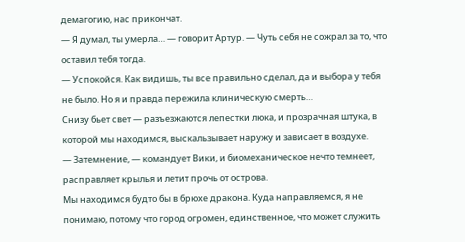демагогию, нас прикончат.
— Я думал, ты умерла… — говорит Артур. — Чуть себя не сожрал за то, что оставил тебя тогда.
— Успокойся. Как видишь, ты все правильно сделал, да и выбора у тебя не было. Но я и правда пережила клиническую смерть…
Снизу бьет свет — разъезжаются лепестки люка, и прозрачная штука, в которой мы находимся, выскальзывает наружу и зависает в воздухе.
— Затемнение, — командует Вики, и биомеханическое нечто темнеет, расправляет крылья и летит прочь от острова.
Мы находимся будто бы в брюхе дракона. Куда направляемся, я не понимаю, потому что город огромен, единственное, что может служить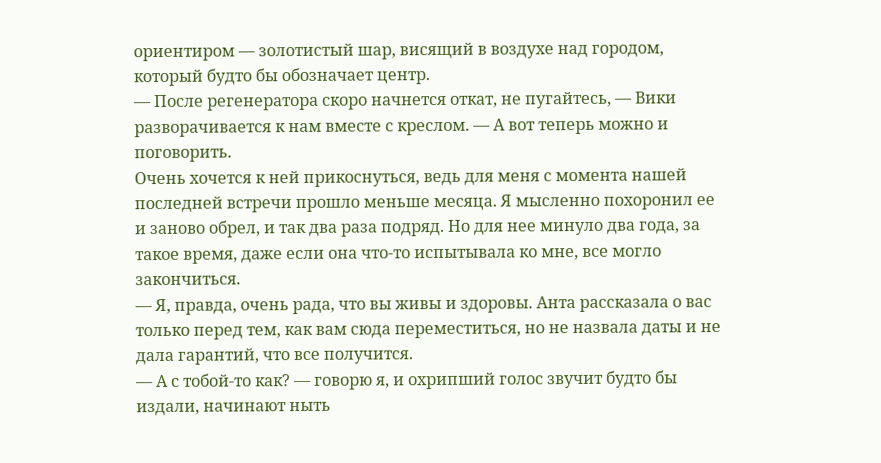ориентиром — золотистый шар, висящий в воздухе над городом, который будто бы обозначает центр.
— После регенератора скоро начнется откат, не пугайтесь, — Вики разворачивается к нам вместе с креслом. — А вот теперь можно и поговорить.
Очень хочется к ней прикоснуться, ведь для меня с момента нашей последней встречи прошло меньше месяца. Я мысленно похоронил ее и заново обрел, и так два раза подряд. Но для нее минуло два года, за такое время, даже если она что-то испытывала ко мне, все могло закончиться.
— Я, правда, очень рада, что вы живы и здоровы. Анта рассказала о вас только перед тем, как вам сюда переместиться, но не назвала даты и не дала гарантий, что все получится.
— А с тобой-то как? — говорю я, и охрипший голос звучит будто бы издали, начинают ныть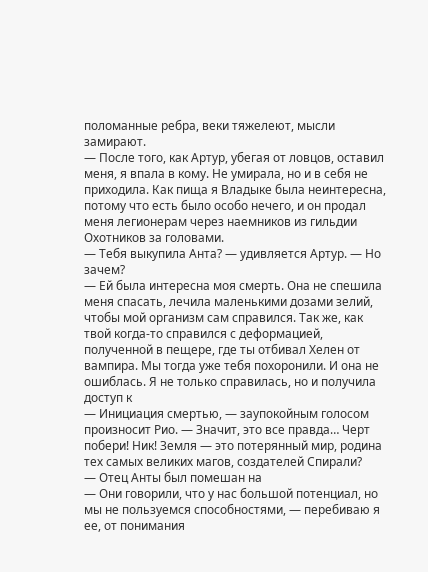поломанные ребра, веки тяжелеют, мысли замирают.
— После того, как Артур, убегая от ловцов, оставил меня, я впала в кому. Не умирала, но и в себя не приходила. Как пища я Владыке была неинтересна, потому что есть было особо нечего, и он продал меня легионерам через наемников из гильдии Охотников за головами.
— Тебя выкупила Анта? — удивляется Артур. — Но зачем?
— Ей была интересна моя смерть. Она не спешила меня спасать, лечила маленькими дозами зелий, чтобы мой организм сам справился. Так же, как твой когда-то справился с деформацией, полученной в пещере, где ты отбивал Хелен от вампира. Мы тогда уже тебя похоронили. И она не ошиблась. Я не только справилась, но и получила доступ к
— Инициация смертью, — заупокойным голосом произносит Рио. — Значит, это все правда… Черт побери! Ник! Земля — это потерянный мир, родина тех самых великих магов, создателей Спирали?
— Отец Анты был помешан на
— Они говорили, что у нас большой потенциал, но мы не пользуемся способностями, — перебиваю я ее, от понимания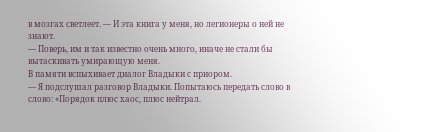в мозгах светлеет. — И эта книга у меня, но легионеры о ней не знают.
— Поверь, им и так известно очень много, иначе не стали бы вытаскивать умирающую меня.
В памяти вспыхивает диалог Владыки с приором.
— Я подслушал разговор Владыки. Попытаюсь передать слово в слово: «Порядок плюс хаос, плюс нейтрал.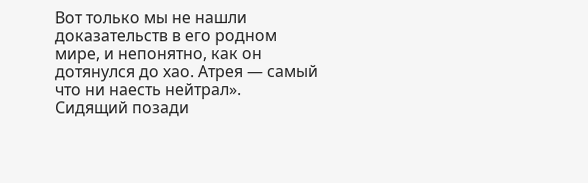Вот только мы не нашли доказательств в его родном мире, и непонятно, как он дотянулся до хао. Атрея — самый что ни наесть нейтрал».
Сидящий позади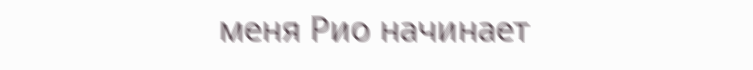меня Рио начинает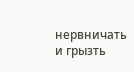нервничать и грызть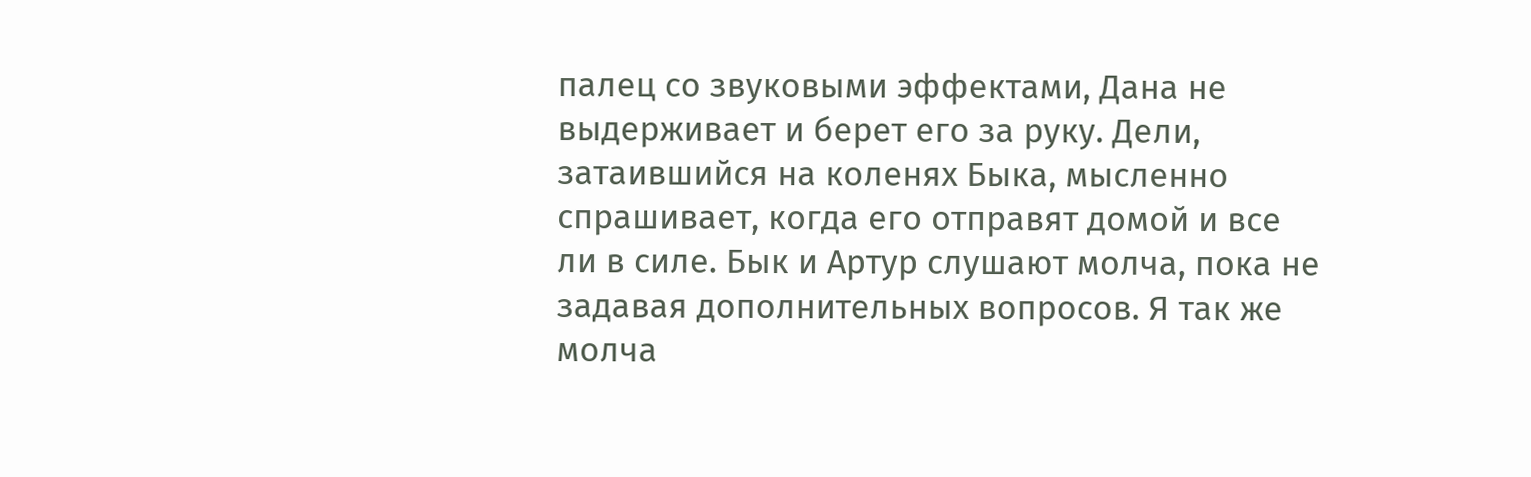палец со звуковыми эффектами, Дана не выдерживает и берет его за руку. Дели, затаившийся на коленях Быка, мысленно спрашивает, когда его отправят домой и все ли в силе. Бык и Артур слушают молча, пока не задавая дополнительных вопросов. Я так же молча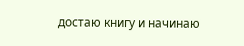достаю книгу и начинаю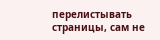перелистывать страницы, сам не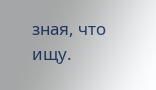зная, что ищу.